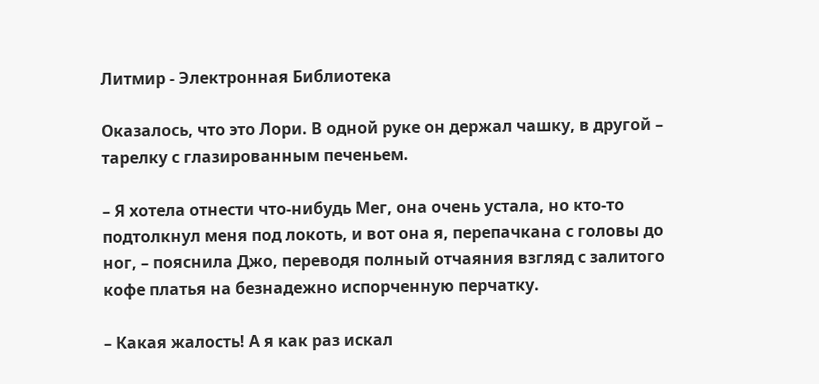Литмир - Электронная Библиотека

Оказалось, что это Лори. В одной руке он держал чашку, в другой – тарелку с глазированным печеньем.

– Я хотела отнести что-нибудь Мег, она очень устала, но кто-то подтолкнул меня под локоть, и вот она я, перепачкана с головы до ног, – пояснила Джо, переводя полный отчаяния взгляд с залитого кофе платья на безнадежно испорченную перчатку.

– Какая жалость! А я как раз искал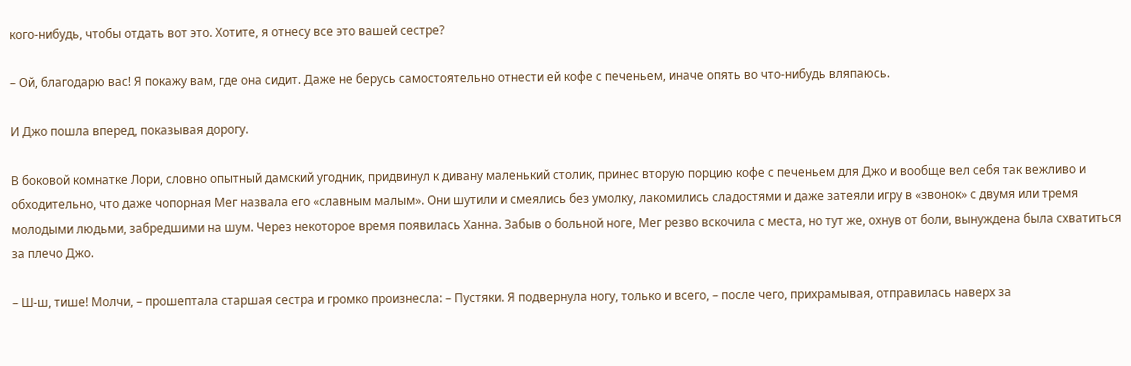кого-нибудь, чтобы отдать вот это. Хотите, я отнесу все это вашей сестре?

– Ой, благодарю вас! Я покажу вам, где она сидит. Даже не берусь самостоятельно отнести ей кофе с печеньем, иначе опять во что-нибудь вляпаюсь.

И Джо пошла вперед, показывая дорогу.

В боковой комнатке Лори, словно опытный дамский угодник, придвинул к дивану маленький столик, принес вторую порцию кофе с печеньем для Джо и вообще вел себя так вежливо и обходительно, что даже чопорная Мег назвала его «славным малым». Они шутили и смеялись без умолку, лакомились сладостями и даже затеяли игру в «звонок» с двумя или тремя молодыми людьми, забредшими на шум. Через некоторое время появилась Ханна. Забыв о больной ноге, Мег резво вскочила с места, но тут же, охнув от боли, вынуждена была схватиться за плечо Джо.

– Ш-ш, тише! Молчи, – прошептала старшая сестра и громко произнесла: – Пустяки. Я подвернула ногу, только и всего, – после чего, прихрамывая, отправилась наверх за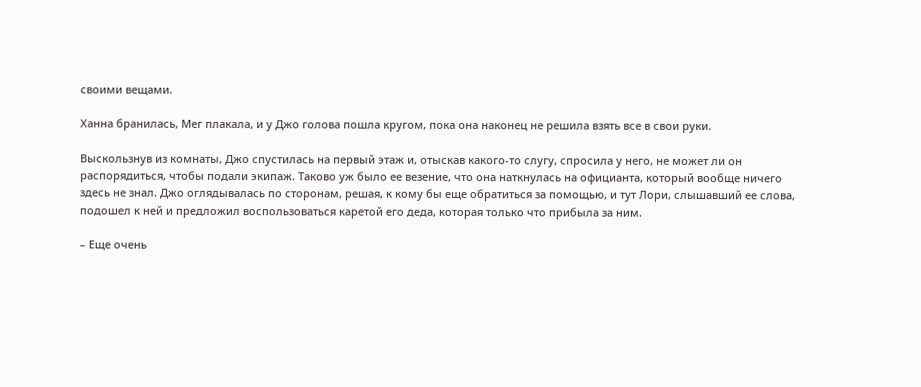своими вещами.

Ханна бранилась, Мег плакала, и у Джо голова пошла кругом, пока она наконец не решила взять все в свои руки.

Выскользнув из комнаты, Джо спустилась на первый этаж и, отыскав какого-то слугу, спросила у него, не может ли он распорядиться, чтобы подали экипаж. Таково уж было ее везение, что она наткнулась на официанта, который вообще ничего здесь не знал. Джо оглядывалась по сторонам, решая, к кому бы еще обратиться за помощью, и тут Лори, слышавший ее слова, подошел к ней и предложил воспользоваться каретой его деда, которая только что прибыла за ним.

– Еще очень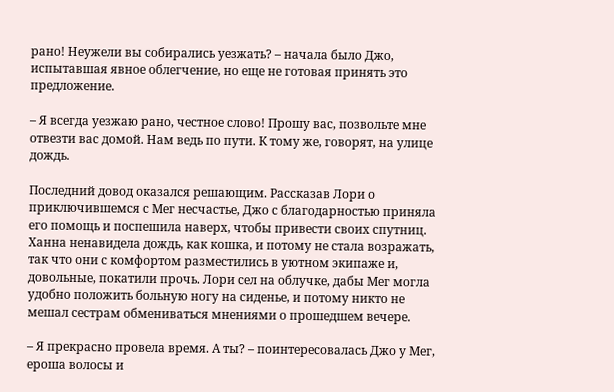рано! Неужели вы собирались уезжать? – начала было Джо, испытавшая явное облегчение, но еще не готовая принять это предложение.

– Я всегда уезжаю рано, честное слово! Прошу вас, позвольте мне отвезти вас домой. Нам ведь по пути. К тому же, говорят, на улице дождь.

Последний довод оказался решающим. Рассказав Лори о приключившемся с Мег несчастье, Джо с благодарностью приняла его помощь и поспешила наверх, чтобы привести своих спутниц. Ханна ненавидела дождь, как кошка, и потому не стала возражать, так что они с комфортом разместились в уютном экипаже и, довольные, покатили прочь. Лори сел на облучке, дабы Мег могла удобно положить больную ногу на сиденье, и потому никто не мешал сестрам обмениваться мнениями о прошедшем вечере.

– Я прекрасно провела время. А ты? – поинтересовалась Джо у Мег, ероша волосы и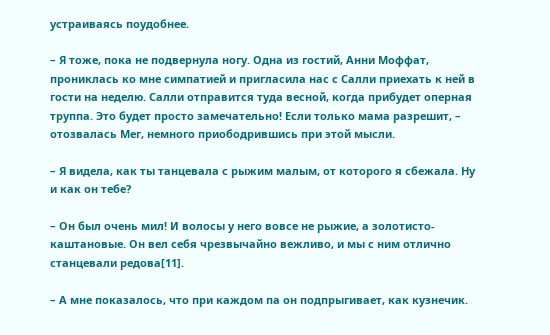устраиваясь поудобнее.

– Я тоже, пока не подвернула ногу. Одна из гостий, Анни Моффат, прониклась ко мне симпатией и пригласила нас с Салли приехать к ней в гости на неделю. Салли отправится туда весной, когда прибудет оперная труппа. Это будет просто замечательно! Если только мама разрешит, – отозвалась Мег, немного приободрившись при этой мысли.

– Я видела, как ты танцевала с рыжим малым, от которого я сбежала. Ну и как он тебе?

– Он был очень мил! И волосы у него вовсе не рыжие, а золотисто-каштановые. Он вел себя чрезвычайно вежливо, и мы с ним отлично станцевали редова[11].

– А мне показалось, что при каждом па он подпрыгивает, как кузнечик.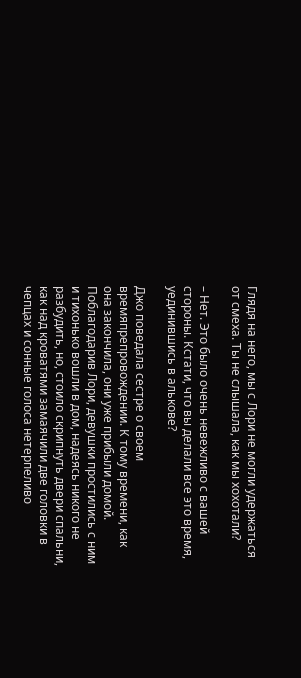Глядя на него, мы с Лори не могли удержаться от смеха. Ты не слышала, как мы хохотали?

– Нет. Это было очень невежливо с вашей стороны. Кстати, что вы делали все это время, уединившись в алькове?

Джо поведала сестре о своем времяпрепровождении. К тому времени, как она закончила, они уже прибыли домой. Поблагодарив Лори, девушки простились с ним и тихонько вошли в дом, надеясь никого не разбудить, но, стоило скрипнуть двери спальни, как над кроватями замаячили две головки в чепцах и сонные голоса нетерпеливо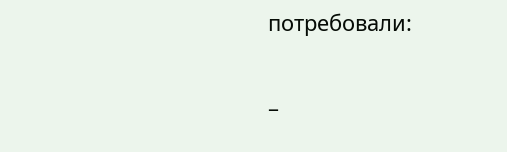потребовали:

–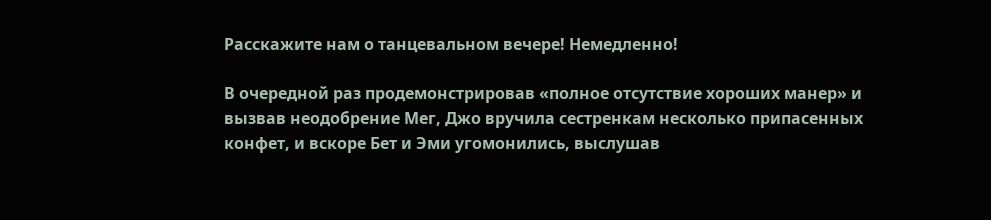Расскажите нам о танцевальном вечере! Немедленно!

В очередной раз продемонстрировав «полное отсутствие хороших манер» и вызвав неодобрение Мег, Джо вручила сестренкам несколько припасенных конфет, и вскоре Бет и Эми угомонились, выслушав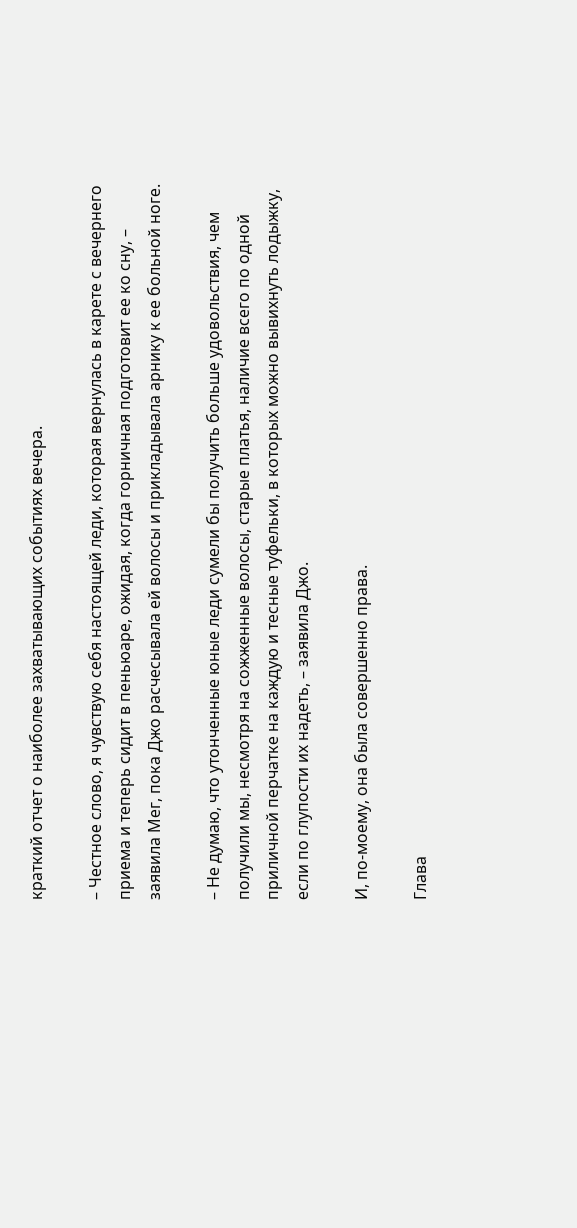краткий отчет о наиболее захватывающих событиях вечера.

– Честное слово, я чувствую себя настоящей леди, которая вернулась в карете с вечернего приема и теперь сидит в пеньюаре, ожидая, когда горничная подготовит ее ко сну, – заявила Мег, пока Джо расчесывала ей волосы и прикладывала арнику к ее больной ноге.

– Не думаю, что утонченные юные леди сумели бы получить больше удовольствия, чем получили мы, несмотря на сожженные волосы, старые платья, наличие всего по одной приличной перчатке на каждую и тесные туфельки, в которых можно вывихнуть лодыжку, если по глупости их надеть, – заявила Джо.

И, по-моему, она была совершенно права.

Глава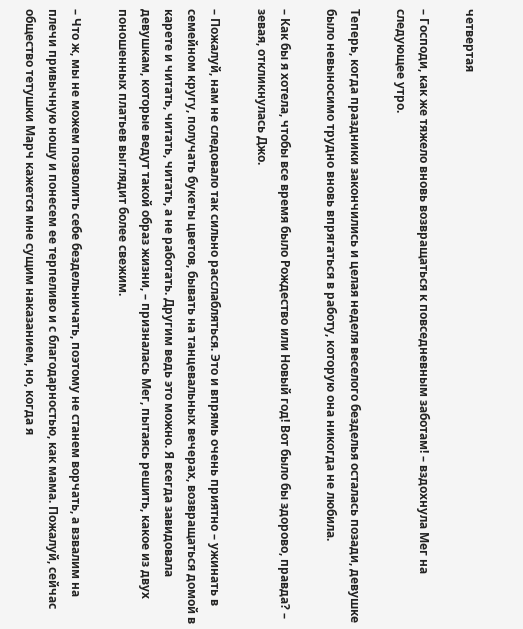четвертая

– Господи, как же тяжело вновь возвращаться к повседневным заботам! – вздохнула Мег на следующее утро.

Теперь, когда праздники закончились и целая неделя веселого безделья осталась позади, девушке было невыносимо трудно вновь впрягаться в работу, которую она никогда не любила.

– Как бы я хотела, чтобы все время было Рождество или Новый год! Вот было бы здорово, правда? – зевая, откликнулась Джо.

– Пожалуй, нам не следовало так сильно расслабляться. Это и впрямь очень приятно – ужинать в семейном кругу, получать букеты цветов, бывать на танцевальных вечерах, возвращаться домой в карете и читать, читать, читать, а не работать. Другим ведь это можно. Я всегда завидовала девушкам, которые ведут такой образ жизни, – призналась Мег, пытаясь решить, какое из двух поношенных платьев выглядит более свежим.

– Что ж, мы не можем позволить себе бездельничать, поэтому не станем ворчать, а взвалим на плечи привычную ношу и понесем ее терпеливо и с благодарностью, как мама. Пожалуй, сейчас общество тетушки Марч кажется мне сущим наказанием, но, когда я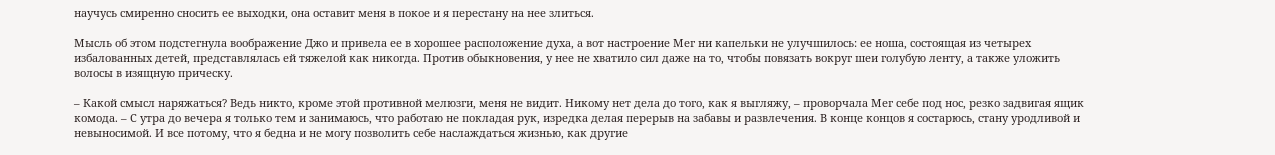научусь смиренно сносить ее выходки, она оставит меня в покое и я перестану на нее злиться.

Мысль об этом подстегнула воображение Джо и привела ее в хорошее расположение духа, а вот настроение Мег ни капельки не улучшилось: ее ноша, состоящая из четырех избалованных детей, представлялась ей тяжелой как никогда. Против обыкновения, у нее не хватило сил даже на то, чтобы повязать вокруг шеи голубую ленту, а также уложить волосы в изящную прическу.

– Какой смысл наряжаться? Ведь никто, кроме этой противной мелюзги, меня не видит. Никому нет дела до того, как я выгляжу, – проворчала Мег себе под нос, резко задвигая ящик комода. – С утра до вечера я только тем и занимаюсь, что работаю не покладая рук, изредка делая перерыв на забавы и развлечения. В конце концов я состарюсь, стану уродливой и невыносимой. И все потому, что я бедна и не могу позволить себе наслаждаться жизнью, как другие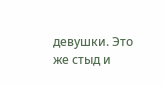девушки. Это же стыд и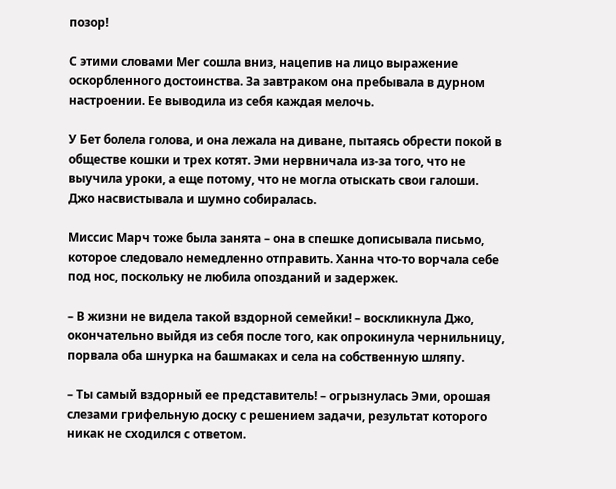позор!

С этими словами Мег сошла вниз, нацепив на лицо выражение оскорбленного достоинства. За завтраком она пребывала в дурном настроении. Ее выводила из себя каждая мелочь.

У Бет болела голова, и она лежала на диване, пытаясь обрести покой в обществе кошки и трех котят. Эми нервничала из-за того, что не выучила уроки, а еще потому, что не могла отыскать свои галоши. Джо насвистывала и шумно собиралась.

Миссис Марч тоже была занята – она в спешке дописывала письмо, которое следовало немедленно отправить. Ханна что-то ворчала себе под нос, поскольку не любила опозданий и задержек.

– В жизни не видела такой вздорной семейки! – воскликнула Джо, окончательно выйдя из себя после того, как опрокинула чернильницу, порвала оба шнурка на башмаках и села на собственную шляпу.

– Ты самый вздорный ее представитель! – огрызнулась Эми, орошая слезами грифельную доску с решением задачи, результат которого никак не сходился с ответом.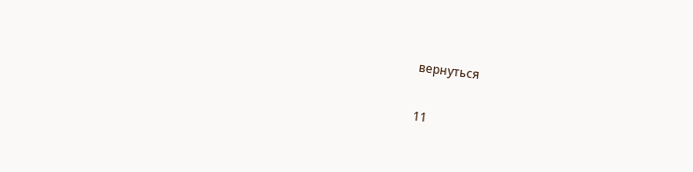вернуться

11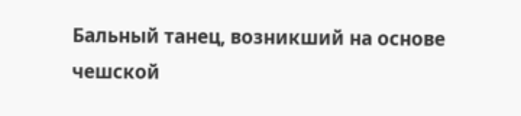Бальный танец, возникший на основе чешской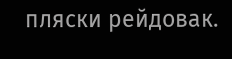пляски рейдовак.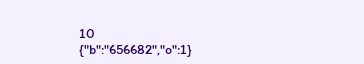10
{"b":"656682","o":1}